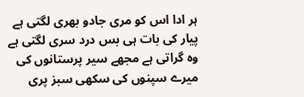ہر ادا اس کو مری جادو بھری لگتی ہے
پیار کی بات ہی بس درد سری لگتی ہے
وہ گراتی ہے مجھے سیر پرستانوں کی
میرے سپنوں کی سکھی سبز پری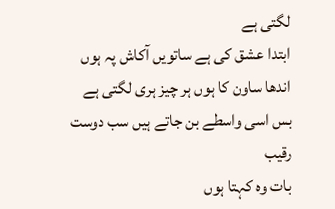لگتی ہے
ابتدا عشق کی ہے ساتویں آکاش پہ ہوں
اندھا ساون کا ہوں ہر چیز ہری لگتی ہے
بس اسی واسطے بن جاتے ہیں سب دوست رقیب
بات وہ کہتا ہوں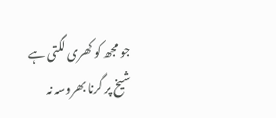جو مجھ کو کھری لگتی ہے
شیخ پر گرنا بھروسہ نہ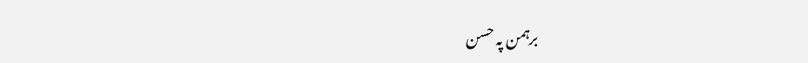برہمن پہ حسن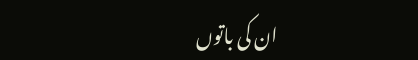ان کی باتوں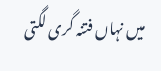میں نہاں فتنہ گری لگتی